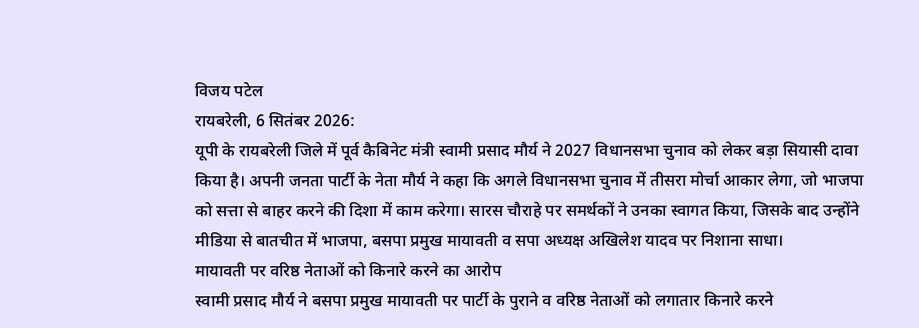विजय पटेल
रायबरेली, 6 सितंबर 2026:
यूपी के रायबरेली जिले में पूर्व कैबिनेट मंत्री स्वामी प्रसाद मौर्य ने 2027 विधानसभा चुनाव को लेकर बड़ा सियासी दावा किया है। अपनी जनता पार्टी के नेता मौर्य ने कहा कि अगले विधानसभा चुनाव में तीसरा मोर्चा आकार लेगा, जो भाजपा को सत्ता से बाहर करने की दिशा में काम करेगा। सारस चौराहे पर समर्थकों ने उनका स्वागत किया, जिसके बाद उन्होंने मीडिया से बातचीत में भाजपा, बसपा प्रमुख मायावती व सपा अध्यक्ष अखिलेश यादव पर निशाना साधा।
मायावती पर वरिष्ठ नेताओं को किनारे करने का आरोप
स्वामी प्रसाद मौर्य ने बसपा प्रमुख मायावती पर पार्टी के पुराने व वरिष्ठ नेताओं को लगातार किनारे करने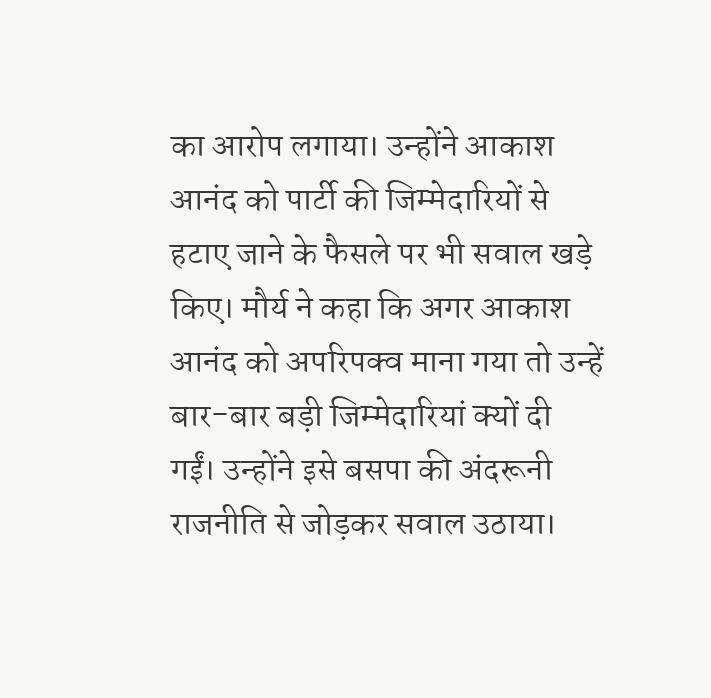का आरोप लगाया। उन्होंने आकाश आनंद को पार्टी की जिम्मेदारियों से हटाए जाने के फैसले पर भी सवाल खड़े किए। मौर्य ने कहा कि अगर आकाश आनंद को अपरिपक्व माना गया तो उन्हें बार-बार बड़ी जिम्मेदारियां क्यों दी गईं। उन्होंने इसे बसपा की अंदरूनी राजनीति से जोड़कर सवाल उठाया।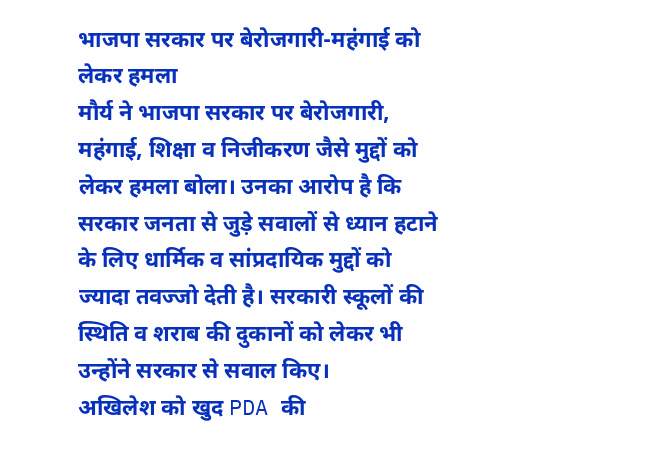भाजपा सरकार पर बेरोजगारी-महंगाई को लेकर हमला
मौर्य ने भाजपा सरकार पर बेरोजगारी, महंगाई, शिक्षा व निजीकरण जैसे मुद्दों को लेकर हमला बोला। उनका आरोप है कि सरकार जनता से जुड़े सवालों से ध्यान हटाने के लिए धार्मिक व सांप्रदायिक मुद्दों को ज्यादा तवज्जो देती है। सरकारी स्कूलों की स्थिति व शराब की दुकानों को लेकर भी उन्होंने सरकार से सवाल किए।
अखिलेश को खुद PDA की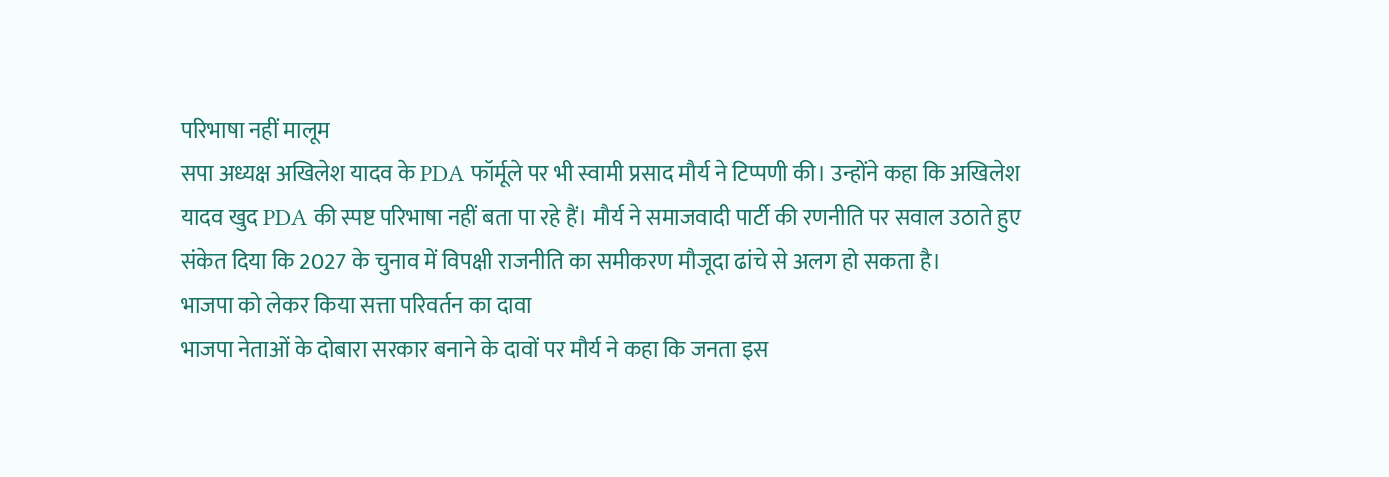परिभाषा नहीं मालूम
सपा अध्यक्ष अखिलेश यादव के PDA फॉर्मूले पर भी स्वामी प्रसाद मौर्य ने टिप्पणी की। उन्होंने कहा कि अखिलेश यादव खुद PDA की स्पष्ट परिभाषा नहीं बता पा रहे हैं। मौर्य ने समाजवादी पार्टी की रणनीति पर सवाल उठाते हुए संकेत दिया कि 2027 के चुनाव में विपक्षी राजनीति का समीकरण मौजूदा ढांचे से अलग हो सकता है।
भाजपा को लेकर किया सत्ता परिवर्तन का दावा
भाजपा नेताओं के दोबारा सरकार बनाने के दावों पर मौर्य ने कहा कि जनता इस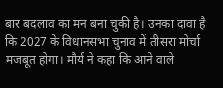बार बदलाव का मन बना चुकी है। उनका दावा है कि 2027 के विधानसभा चुनाव में तीसरा मोर्चा मजबूत होगा। मौर्य ने कहा कि आने वाले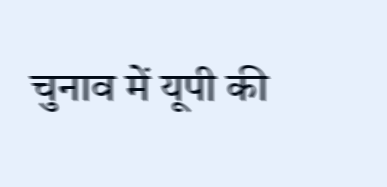चुनाव में यूपी की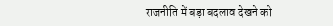राजनीति में बड़ा बदलाव देखने को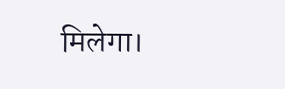मिलेगा।